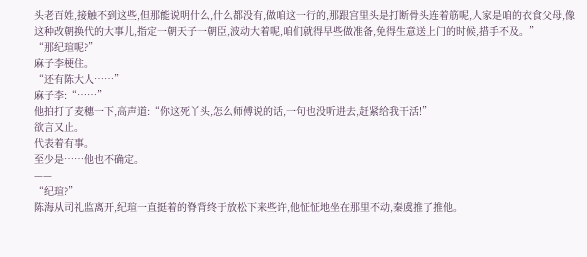头老百姓,接触不到这些,但那能说明什么,什么都没有,做咱这一行的,那跟宫里头是打断骨头连着筋呢,人家是咱的衣食父母,像这种改朝换代的大事儿,指定一朝天子一朝臣,波动大着呢,咱们就得早些做准备,免得生意送上门的时候,措手不及。”
“那纪瑄呢?”
麻子李梗住。
“还有陈大人……”
麻子李:“……”
他拍打了麦穗一下,高声道:“你这死丫头,怎么师傅说的话,一句也没听进去,赶紧给我干活!”
欲言又止。
代表着有事。
至少是……他也不确定。
——
“纪瑄?”
陈海从司礼监离开,纪瑄一直挺着的脊背终于放松下来些许,他怔怔地坐在那里不动,秦虞推了推他。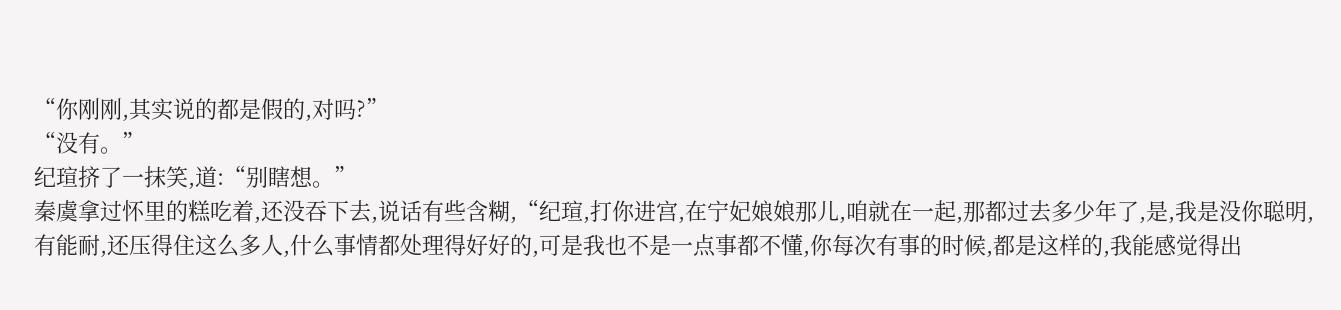“你刚刚,其实说的都是假的,对吗?”
“没有。”
纪瑄挤了一抹笑,道:“别瞎想。”
秦虞拿过怀里的糕吃着,还没吞下去,说话有些含糊,“纪瑄,打你进宫,在宁妃娘娘那儿,咱就在一起,那都过去多少年了,是,我是没你聪明,有能耐,还压得住这么多人,什么事情都处理得好好的,可是我也不是一点事都不懂,你每次有事的时候,都是这样的,我能感觉得出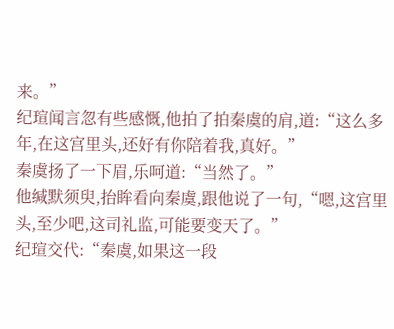来。”
纪瑄闻言忽有些感慨,他拍了拍秦虞的肩,道:“这么多年,在这宫里头,还好有你陪着我,真好。”
秦虞扬了一下眉,乐呵道:“当然了。”
他缄默须臾,抬眸看向秦虞,跟他说了一句,“嗯,这宫里头,至少吧,这司礼监,可能要变天了。”
纪瑄交代:“秦虞,如果这一段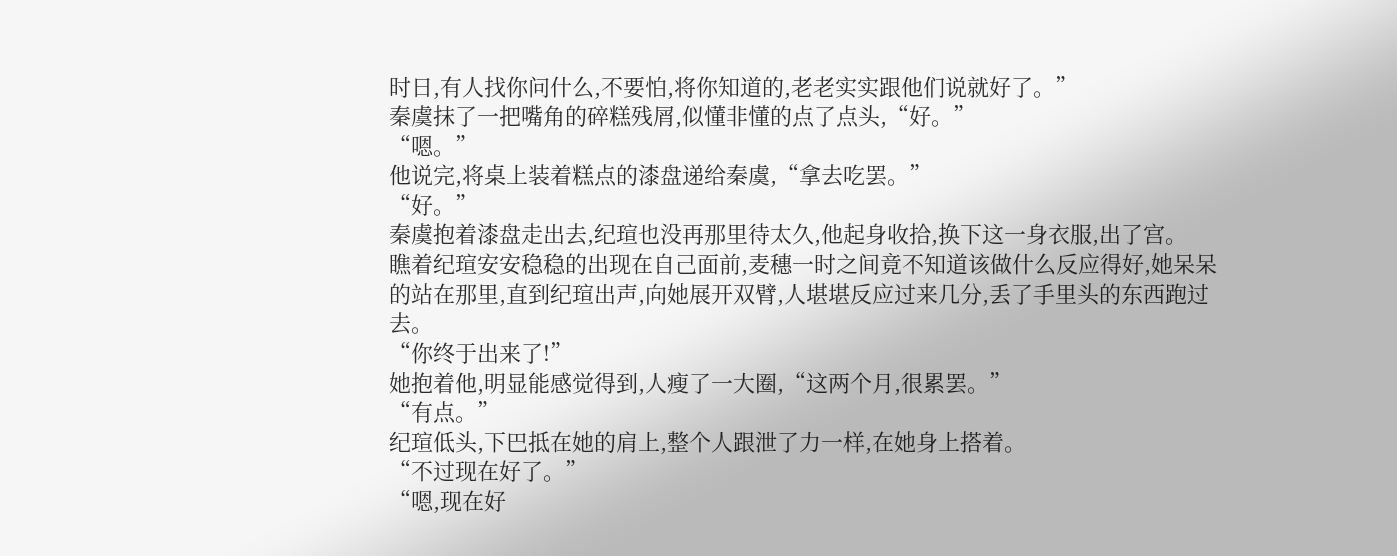时日,有人找你问什么,不要怕,将你知道的,老老实实跟他们说就好了。”
秦虞抹了一把嘴角的碎糕残屑,似懂非懂的点了点头,“好。”
“嗯。”
他说完,将桌上装着糕点的漆盘递给秦虞,“拿去吃罢。”
“好。”
秦虞抱着漆盘走出去,纪瑄也没再那里待太久,他起身收拾,换下这一身衣服,出了宫。
瞧着纪瑄安安稳稳的出现在自己面前,麦穗一时之间竟不知道该做什么反应得好,她呆呆的站在那里,直到纪瑄出声,向她展开双臂,人堪堪反应过来几分,丢了手里头的东西跑过去。
“你终于出来了!”
她抱着他,明显能感觉得到,人瘦了一大圈,“这两个月,很累罢。”
“有点。”
纪瑄低头,下巴抵在她的肩上,整个人跟泄了力一样,在她身上搭着。
“不过现在好了。”
“嗯,现在好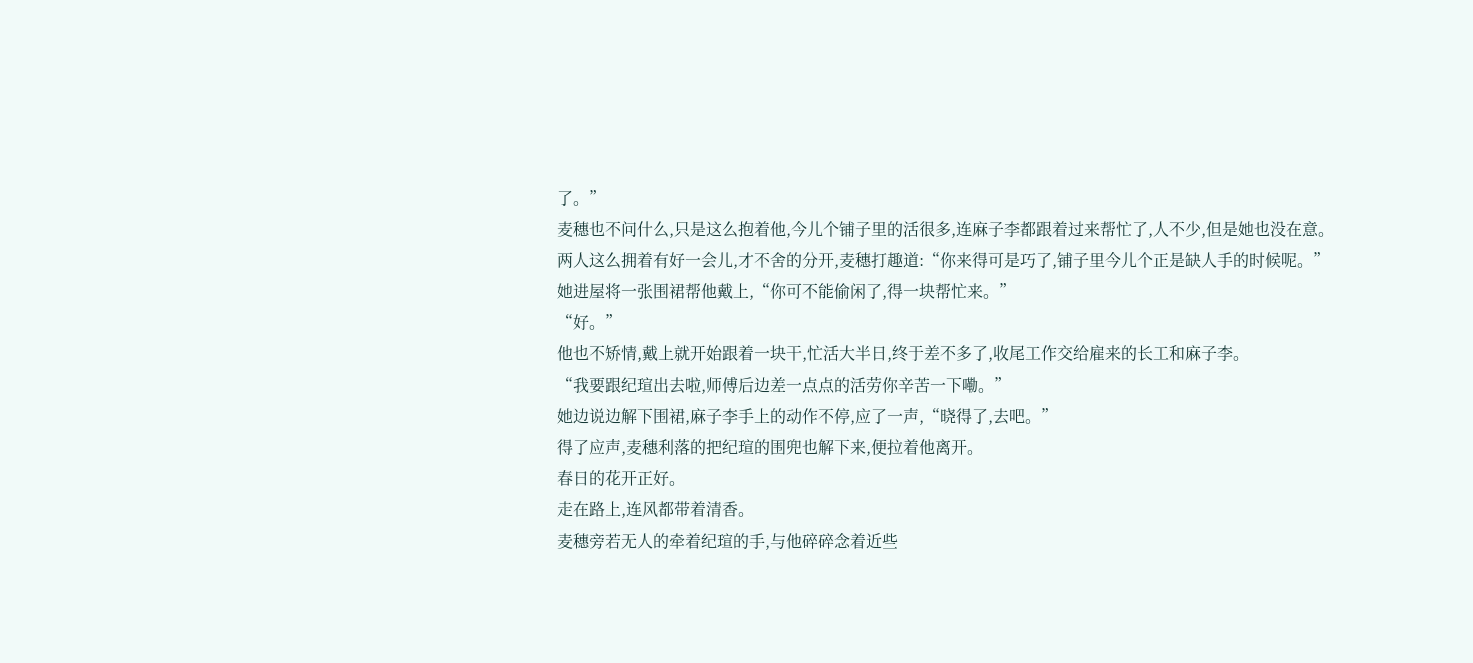了。”
麦穗也不问什么,只是这么抱着他,今儿个铺子里的活很多,连麻子李都跟着过来帮忙了,人不少,但是她也没在意。
两人这么拥着有好一会儿,才不舍的分开,麦穗打趣道:“你来得可是巧了,铺子里今儿个正是缺人手的时候呢。”
她进屋将一张围裙帮他戴上,“你可不能偷闲了,得一块帮忙来。”
“好。”
他也不矫情,戴上就开始跟着一块干,忙活大半日,终于差不多了,收尾工作交给雇来的长工和麻子李。
“我要跟纪瑄出去啦,师傅后边差一点点的活劳你辛苦一下嘞。”
她边说边解下围裙,麻子李手上的动作不停,应了一声,“晓得了,去吧。”
得了应声,麦穗利落的把纪瑄的围兜也解下来,便拉着他离开。
春日的花开正好。
走在路上,连风都带着清香。
麦穗旁若无人的牵着纪瑄的手,与他碎碎念着近些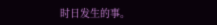时日发生的事。